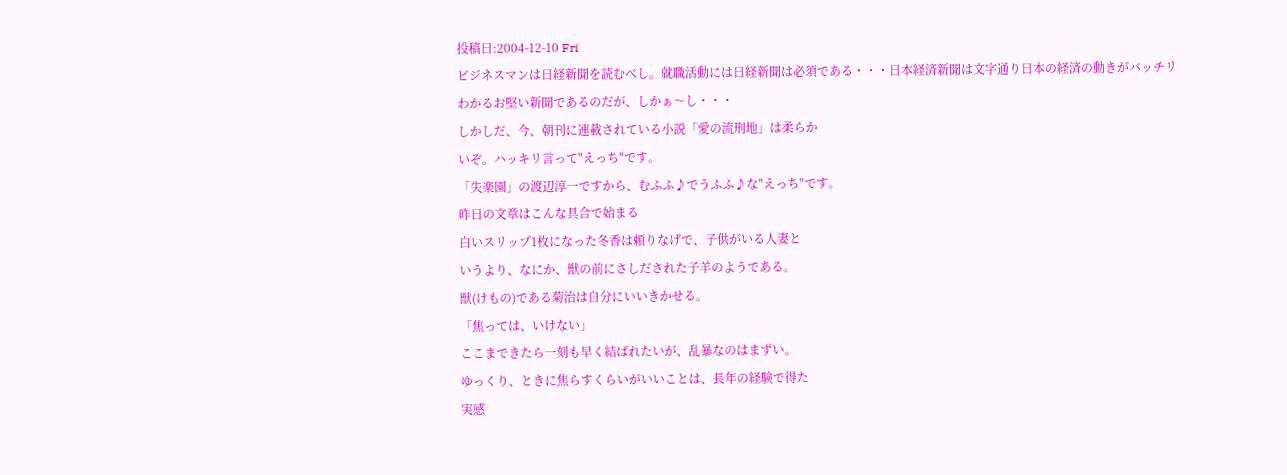投稿日:2004-12-10 Fri
ビジネスマンは日経新聞を読むべし。就職活動には日経新聞は必須である・・・日本経済新聞は文字通り日本の経済の動きがバッチリ
わかるお堅い新聞であるのだが、しかぁ〜し・・・
しかしだ、今、朝刊に連載されている小説「愛の流刑地」は柔らか
いぞ。ハッキリ言って"えっち"です。
「失楽園」の渡辺淳一ですから、むふふ♪でうふふ♪な"えっち"です。
昨日の文章はこんな具合で始まる
白いスリップ1枚になった冬香は頼りなげで、子供がいる人妻と
いうより、なにか、獣の前にさしだされた子羊のようである。
獣(けもの)である菊治は自分にいいきかせる。
「焦っては、いけない」
ここまできたら一刻も早く結ばれたいが、乱暴なのはまずい。
ゆっくり、ときに焦らすくらいがいいことは、長年の経験で得た
実感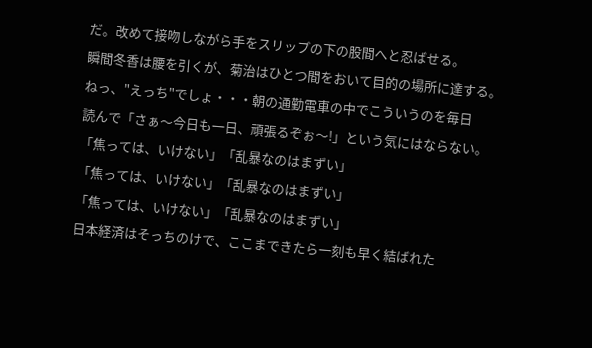だ。改めて接吻しながら手をスリップの下の股間へと忍ばせる。
瞬間冬香は腰を引くが、菊治はひとつ間をおいて目的の場所に達する。
ねっ、"えっち"でしょ・・・朝の通勤電車の中でこういうのを毎日
読んで「さぁ〜今日も一日、頑張るぞぉ〜!」という気にはならない。
「焦っては、いけない」「乱暴なのはまずい」
「焦っては、いけない」「乱暴なのはまずい」
「焦っては、いけない」「乱暴なのはまずい」
日本経済はそっちのけで、ここまできたら一刻も早く結ばれた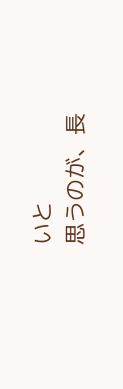いと
思うのが、長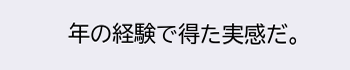年の経験で得た実感だ。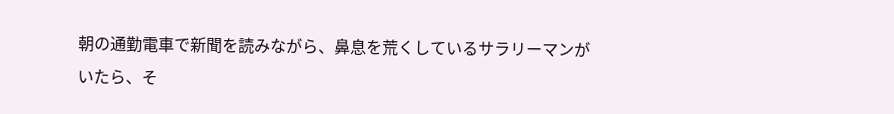朝の通勤電車で新聞を読みながら、鼻息を荒くしているサラリーマンが
いたら、そ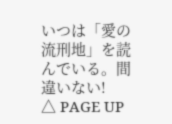いつは「愛の流刑地」を読んでいる。間違いない!
△ PAGE UP